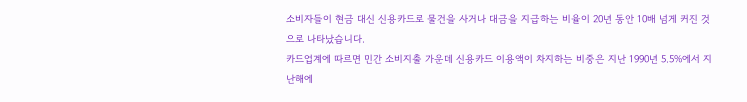소비자들이 현금 대신 신용카드로 물건을 사거나 대금을 지급하는 비율이 20년 동안 10배 넘게 커진 것으로 나타났습니다.
카드업계에 따르면 민간 소비지출 가운데 신용카드 이용액이 차지하는 비중은 지난 1990년 5.5%에서 지난해에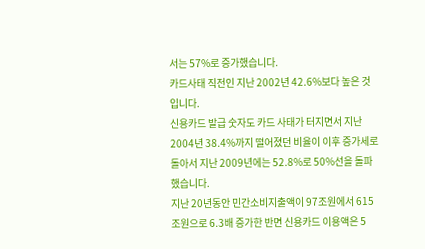서는 57%로 증가했습니다.
카드사태 직전인 지난 2002년 42.6%보다 높은 것입니다.
신용카드 발급 숫자도 카드 사태가 터지면서 지난 2004년 38.4%까지 떨어졌던 비율이 이후 증가세로 돌아서 지난 2009년에는 52.8%로 50%선을 돌파했습니다.
지난 20년동안 민간소비지출액이 97조원에서 615조원으로 6.3배 증가한 반면 신용카드 이용액은 5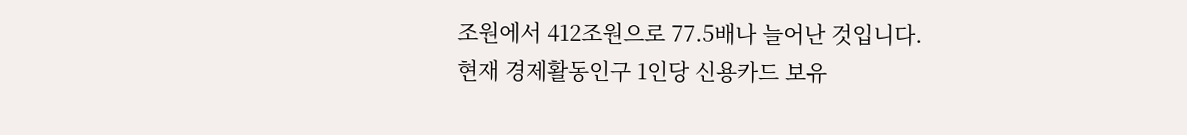조원에서 412조원으로 77.5배나 늘어난 것입니다.
현재 경제활동인구 1인당 신용카드 보유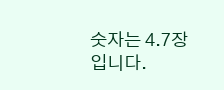숫자는 4.7장입니다.